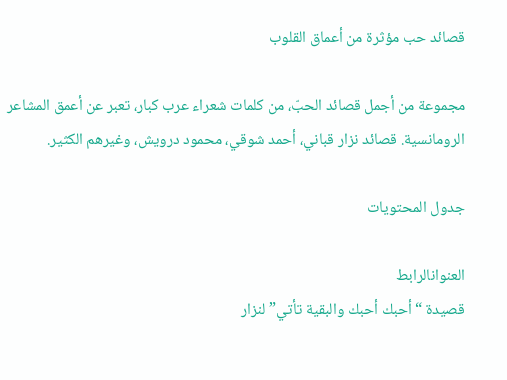قصائد حب مؤثرة من أعماق القلوب

مجموعة من أجمل قصائد الحبّ، من كلمات شعراء عرب كبار، تعبر عن أعمق المشاعر الرومانسية. قصائد نزار قباني، أحمد شوقي، محمود درويش، وغيرهم الكثير.

جدول المحتويات

العنوانالرابط
قصيدة “أحبك أحبك والبقية تأتي” لنزار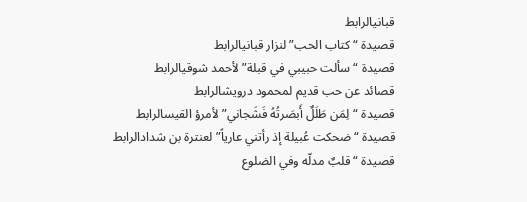قبانيالرابط
قصيدة “كتاب الحب” لنزار قبانيالرابط
قصيدة “سألت حبيبي في قبلة” لأحمد شوقيالرابط
قصائد عن حب قديم لمحمود درويشالرابط
قصيدة “لِمَن طَلَلٌ أَبصَرتُهُ فَشَجاني” لأمرؤ القيسالرابط
قصيدة “ضحكت عُبيلة إذ رأتني عارياً” لعنترة بن شدادالرابط
قصيدة “قلبٌ مدلّه وفي الضلوع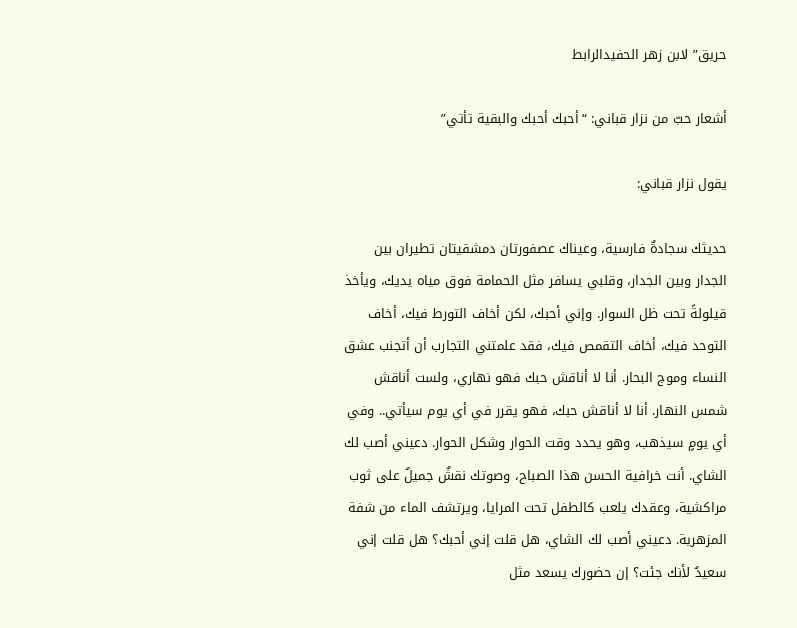حريق” لابن زهر الحفيدالرابط

أشعار حبّ من نزار قباني: “أحبك أحبك والبقية تأتي”

يقول نزار قباني:

حديثك سجادةٌ فارسية، وعيناك عصفورتان دمشقيتان تطيران بين الجدار وبين الجدار، وقلبي يسافر مثل الحمامة فوق مياه يديك، ويأخذ قيلولةً تحت ظل السوار. وإني أحبك، لكن أخاف التورط فيك، أخاف التوحد فيك، أخاف التقمص فيك، فقد علمتني التجارب أن أتجنب عشق النساء وموج البحار. أنا لا أناقش حبك فهو نهاري، ولست أناقش شمس النهار. أنا لا أناقش حبك، فهو يقرر في أي يوم سيأتي.. وفي أي يومٍ سيذهب، وهو يحدد وقت الحوار وشكل الحوار. دعيني أصب لك الشاي. أنت خرافية الحسن هذا الصباح، وصوتك نقشٌ جميلٌ على ثوب مراكشية، وعقدك يلعب كالطفل تحت المرايا، ويرتشف الماء من شفة المزهرية. دعيني أصب لك الشاي، هل قلت إني أحبك؟ هل قلت إني سعيدٌ لأنك جئت؟ إن حضورك يسعد مثل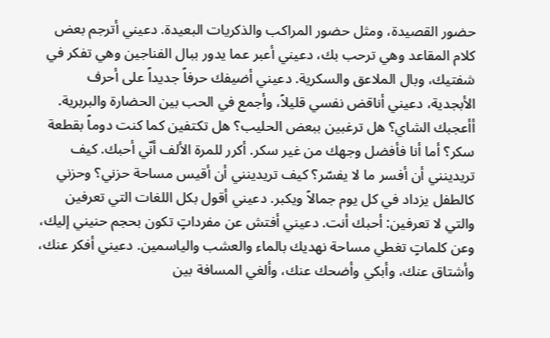حضور القصيدة، ومثل حضور المراكب والذكريات البعيدة. دعيني أترجم بعض كلام المقاعد وهي ترحب بك، دعيني أعبر عما يدور ببال الفناجين وهي تفكر في شفتيك، وبال الملاعق والسكرية. دعيني أضيفك حرفاً جديداً على أحرف الأبجدية، دعيني أناقض نفسي قليلاً، وأجمع في الحب بين الحضارة والبربرية. أأعجبك الشاي؟ هل ترغبين ببعض الحليب؟ هل تكتفين كما كنت دوماً بقطعة سكر؟ أما أنا فأفضل وجهك من غير سكر. أكرر للمرة الألف أنّي أحبك. كيف تريدينني أن أفسر ما لا يفسّر؟ كيف تريدينني أن أقيس مساحة حزني؟ وحزني كالطفل يزداد في كل يوم جمالاً ويكبر. دعيني أقول بكل اللغات التي تعرفين والتي لا تعرفين: أحبك أنت. دعيني أفتش عن مفرداتٍ تكون بحجم حنيني إليك، وعن كلماتٍ تغطي مساحة نهديك بالماء والعشب والياسمين. دعيني أفكر عنك، وأشتاق عنك، وأبكي وأضحك عنك، وألغي المسافة بين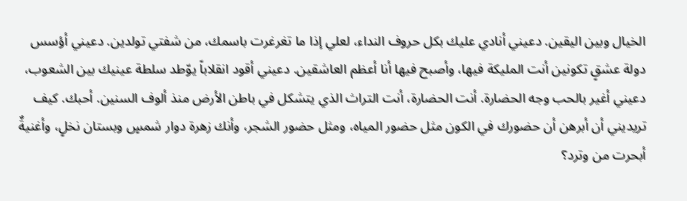الخيال وبين اليقين. دعيني أنادي عليك بكل حروف النداء، لعلي إذا ما تغرغرت باسمك، من شفتي تولدين. دعيني أؤسس دولة عشقٍ تكونين أنت المليكة فيها، وأصبح فيها أنا أعظم العاشقين. دعيني أقود انقلاباً يوّطد سلطة عينيك بين الشعوب، دعيني أغير بالحب وجه الحضارة. أنت الحضارة، أنت التراث الذي يتشكل في باطن الأرض منذ ألوف السنين. أحبك. كيف تريديني أن أبرهن أن حضورك في الكون مثل حضور المياه، ومثل حضور الشجر، وأنك زهرة دوار شمسٍ وبستان نخلٍ، وأغنيةٌ أبحرت من وترد؟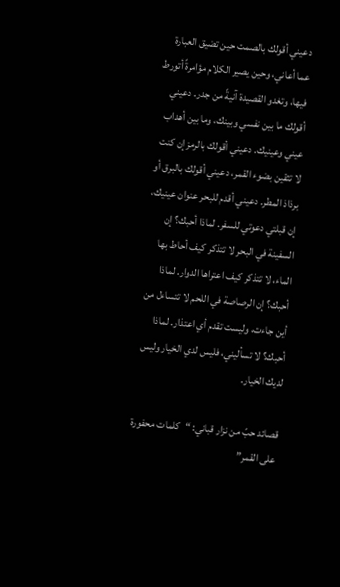دعيني أقولك بالصمت حين تضيق العبارة عما أعاني، وحين يصير الكلام مؤامرةً أتورط فيها، وتغدو القصيدة آنيةً من جدر. دعيني أقولك ما بين نفسي وبينك، وما بين أهداب عيني وعينيك. دعيني أقولك بالرمز إن كنت لا تثقين بضوء القمر، دعيني أقولك بالبرق أو برذاذ المطر. دعيني أقدم للبحر عنوان عينيك، إن قبلتي دعوتي للسفر. لماذا أحبك؟ إن السفينة في البحر لا تتذكر كيف أحاط بها الماء، لا تتذكر كيف اعتراها الدوار. لماذا أحبك؟ إن الرصاصة في اللحم لا تتساءل من أين جاءت، وليست تقدم أي اعتذار. لماذا أحبك؟ لا تسأليني، فليس لدي الخيار وليس لديك الخيار.

قصائد حبّ من نزار قباني: “كلمات محفورة على القمر”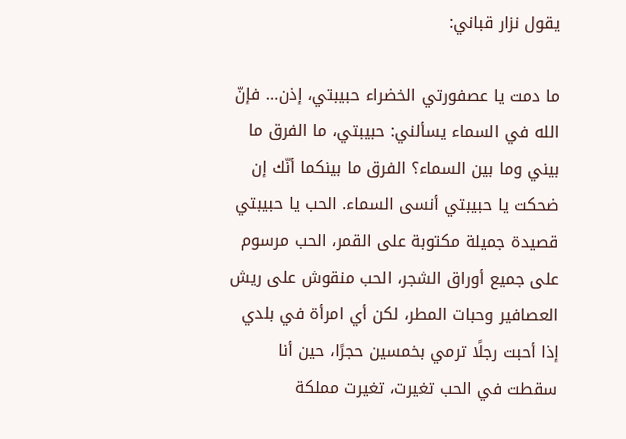يقول نزار قباني:

ما دمت يا عصفورتي الخضراء حبيبتي، إذن… فإنّ الله في السماء يسألني: حبيبتي، ما الفرق ما بيني وما بين السماء؟ الفرق ما بينكما أنّك إن ضحكت يا حبيبتي أنسى السماء. الحب يا حبيبتي قصيدة جميلة مكتوبة على القمر، الحب مرسوم على جميع أوراق الشجر، الحب منقوش على ريش العصافير وحبات المطر، لكن أي امرأة في بلدي إذا أحبت رجلًا ترمي بخمسين حجرًا، حين أنا سقطت في الحب تغيرت، تغيرت مملكة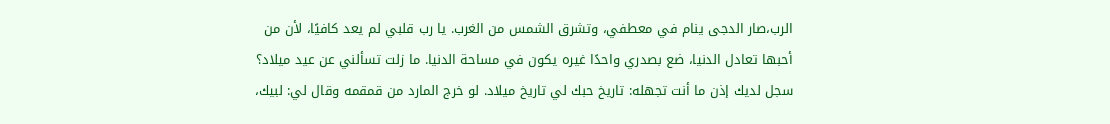الرب،صار الدجى ينام في معطفي، وتشرق الشمس من الغرب. يا رب قلبي لم يعد كافيًا، لأن من أحبها تعادل الدنيا، ضع بصدري واحدًا غيره يكون في مساحة الدنيا. ما زلت تسألني عن عيد ميلاد؟ سجل لديك إذن ما أنت تجهله: تاريخ حبك لي تاريخ ميلاد. لو خرج المارد من قمقمه وقال لي: لبيك،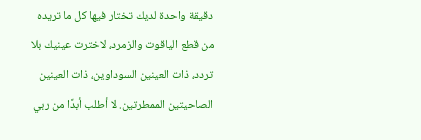دقيقة واحدة لديك تختار فيها كل ما تريده من قطع الياقوت والزمرد، لاخترت عينيك بلا تردد، ذات العينين السوداوين، ذات العينين الصاحيتين الممطرتين. لا أطلب أبدًا من ربي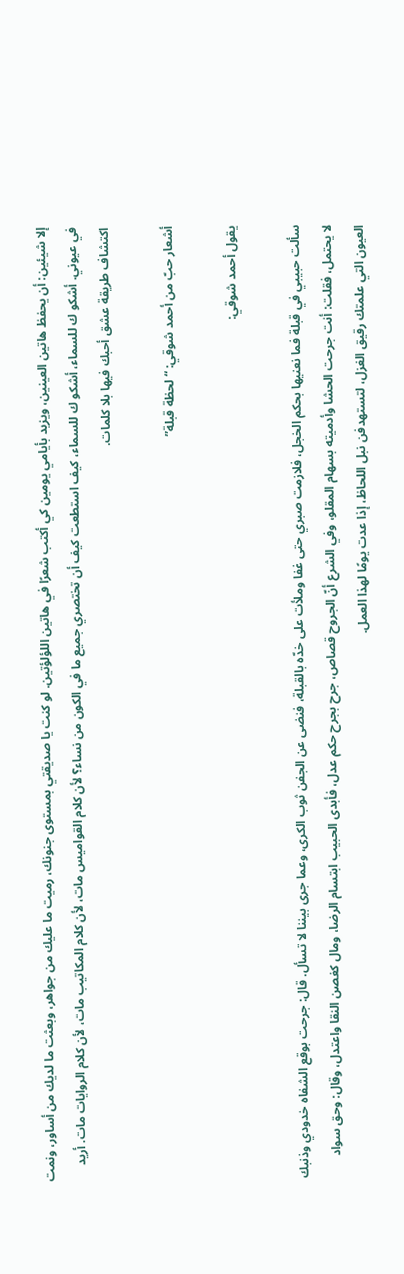إلا شيئين: أن يحفظ هاتين العينين، ويزيد بأيامي يومين كي أكتب شعرًا في هاتين اللؤلؤتين. لو كنت يا صديقتي بمستوى جنونك، رميت ما عليك من جواهر، وبعثت ما لديك من أساور، ونمت في عيوني. أشكو ك للسماء، أشكو ك للسماء، كيف استطعت كيف أن تختصري جميع ما في الكون من نساء؟ لأن كلام القواميس مات، لأن كلام المكاتيب مات، لأن كلام الروايات مات. أريد اكتشاف طريقة عشق أحبك فيها بلا كلمات.

أشعار حبّ من أحمد شوقي: “لحظة قبلة”

يقول أحمد شوقي:

سألت حبيبي في قبلة فما نعنيها بحكم الخجل، فلازمت صبري حتى غفا وملأت على خدّه بالقبلة، فنضى عن الجفن ثوب الكرى، وعما جرى بيننا لا تسأل. قال: جرحت بوقع الشفاه خدودي وذنبك لا يحتمل، فقلت: أنت جرحت الحشا وأدميته بسهام المقلو، وفي الشرع أنّ الجروح قصاص، جرح بجرح حكم عدل، فأبدى الحبيب ابتسام الرضا، ومال كغصن النقا واعتدل، وقال: وحق سواد العيون التي علمتك رقيق الغزل، لتستهدفن نبل اللحاظ، إذا عدت يومًا لهذا العمل.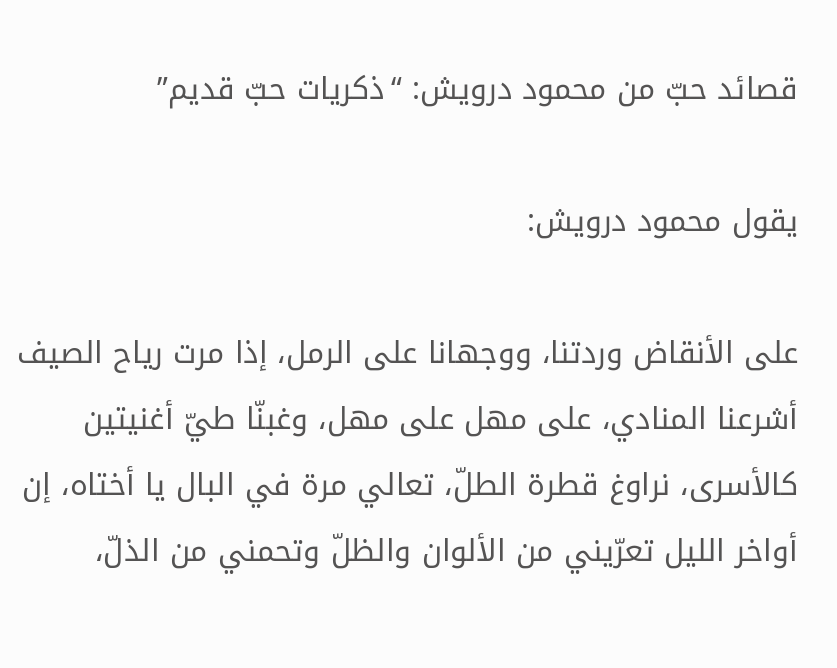قصائد حبّ من محمود درويش: “ذكريات حبّ قديم”

يقول محمود درويش:

على الأنقاض وردتنا، ووجهانا على الرمل، إذا مرت رياح الصيف أشرعنا المنادي، على مهل على مهل، وغبنّا طيّ أغنيتين كالأسرى، نراوغ قطرة الطلّ، تعالي مرة في البال يا أختاه، إن أواخر الليل تعرّيني من الألوان والظلّ وتحمني من الذلّ،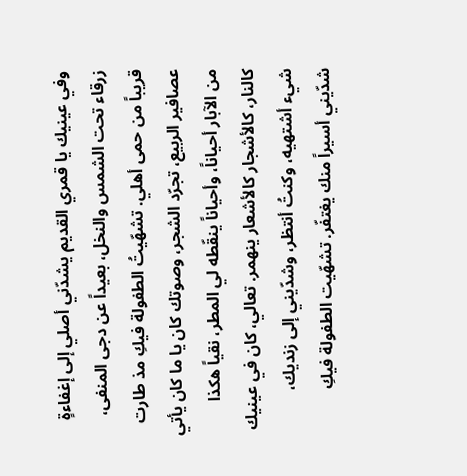وفي عينيك يا قمري القديم يشدّني أصلي إلى إغفاءةٍ زرقاء تحت الشمس والنخل، بعيداً عن دجى المنفى، قريباً من حمى أهلي. تشهّيتُ الطفولة فيكِ مذ طارت عصافير الربيع، تجرّد الشجر، وصوتك كان يا ما كان يأتي من الآبار أحياناً، وأحياناً ينقّطه لي المطر، نقياً هكذا كالنار، كالأشجار كالأشعار ينهمر. تعالي، كان في عينيك شيء أشتهيه، وكنتُ أنتظر، وشدّيني إلى زنديك، شدّيني أسيراً منك يغتفّر. تشهّيت الطفولة فيكِ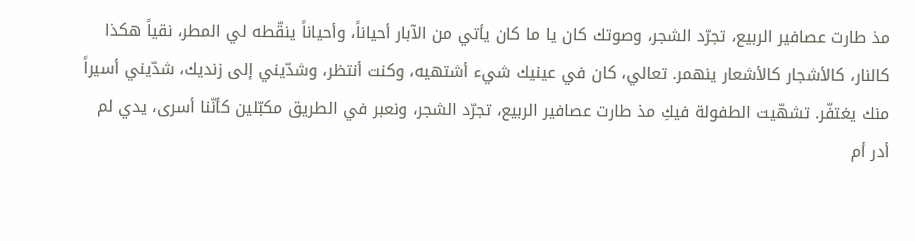مذ طارت عصافير الربيع، تجرّد الشجر، وصوتك كان يا ما كان يأتي من الآبار أحياناً، وأحياناً ينقّطه لي المطر، نقياً هكذا كالنار، كالأشجار كالأشعار ينهمر. تعالي، كان في عينيك شيء أشتهيه، وكنت أنتظر، وشدّيني إلى زنديك، شدّيني أسيراً منك يغتفّر. تشهّيت الطفولة فيكِ مذ طارت عصافير الربيع، تجرّد الشجر، ونعبر في الطريق مكبّلين كأنّنا أسرى، يدي لم أدر أم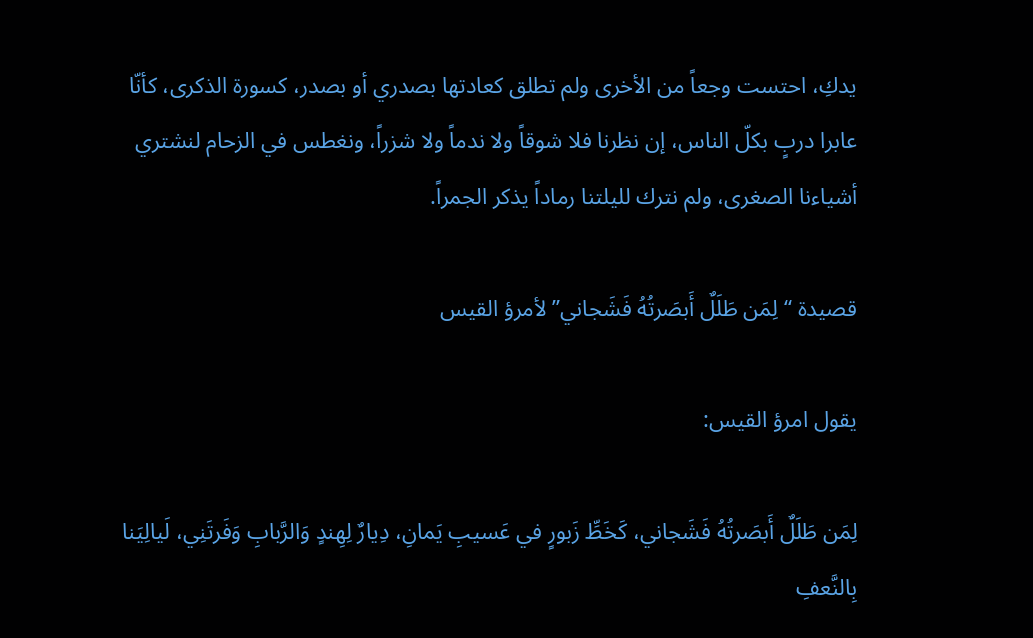يدكِ، احتست وجعاً من الأخرى ولم تطلق كعادتها بصدري أو بصدر، كسورة الذكرى، كأنّا عابرا دربٍ بكلّ الناس، إن نظرنا فلا شوقاً ولا ندماً ولا شزراً، ونغطس في الزحام لنشتري أشياءنا الصغرى، ولم نترك لليلتنا رماداً يذكر الجمراً.

قصيدة “لِمَن طَلَلٌ أَبصَرتُهُ فَشَجاني” لأمرؤ القيس

يقول امرؤ القيس:

لِمَن طَلَلٌ أَبصَرتُهُ فَشَجاني، كَخَطِّ زَبورٍ في عَسيبِ يَمانِ، دِيارٌ لِهِندٍ وَالرَّبابِ وَفَرتَنِي، لَيالِيَنا بِالنَّعفِ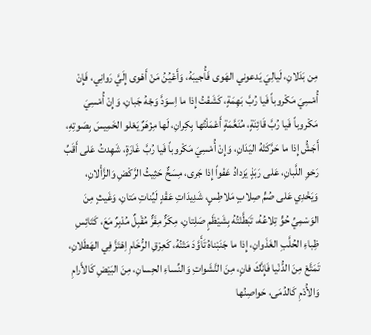مِن بَدَلانِ، لَيالِيَ يَدعوني الهَوى فَأُجيبَهُ، وَأَعْيُنُ مَنْ أَهْوى إِلَيَّ رَوانِي، فَإِنْ أُمْسِيَ مَكْروباً فَيا رُبَّ بَهِمَةٍ، كَشَفْتُ إِذا ما اِسوَدَّ وَجْهُ جَبانِ، وَإِنْ أُمْسِيَ مَكْروباً فَيا رُبَّ قَائِنَةٍ، مُنَعَّمَةٍ أَعْمَلْتُها بِكِرانِ، لَها مِزْهَرٌ يَعْلو الخَمِيسَ بِصَوتِهِ، أَجَشُّ إِذا ما حَرَّكَتْهُ اليَدَانِ، وَإِنْ أُمْسِيَ مَكْروباً فَيا رُبَّ غَارَةٍ، شَهِدتُ عَلى أَقَبِّ رَخوِ اللَّبانِ، عَلى رَبَذٍ يَزدادُ عَفْواً إِذا جَرى، مِسَحٌّ حَثِيثُ الرَّكْضِ وَالزَّأْلانِ، وَيَخْدِي عَلى صُمٍّ صِلابٍ مَلاطِسٍ، شَدِيدَاتِ عَقْدٍ لَيِّناتِ مَتانِ، وَغَيثٍ مِنَ الوَسْمِيِّ حُوٍّ تِلاعُهُ، تَبَطَّنْتُهُ بِشَيْظَمٍ صَلِتانِ، مِكَرٌّ مِفَرٌّ مُقْبِلٌ مُدْبِرٌ مَعَ، كَتَائِسِ ظِباءِ الحُلَّبِ الغَذَوانِ، إِذا ما جَنَبْناهُ تَأَوَّدَ مَتْنُهُ، كَعِرْقِ الرُّخَامِ اِهْتَزَّ فِي الهَطَلانِ، تَمَتَّعْ مِنَ الدُّنْيا فَإِنَّكَ فانٍ، مِنَ النَّشَواتِ وَالنِّساءِ الحِسانِ، مِنَ البَيْضِ كَالأَرامِ وَالأُدْمِ كَالدُمَى، حَواصِنُها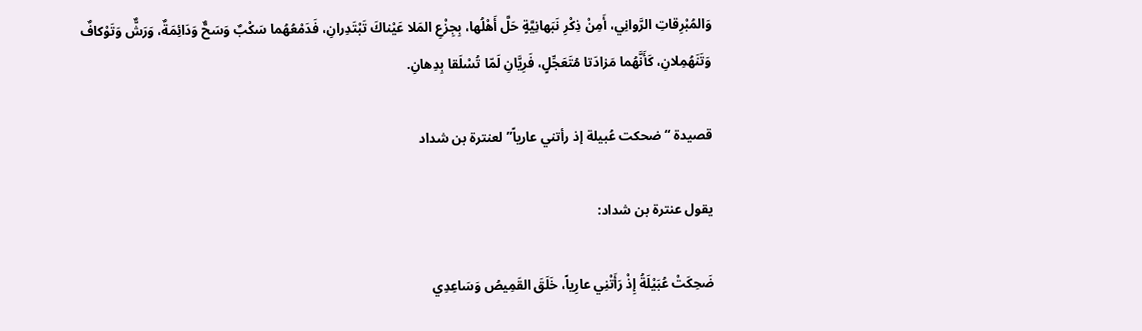وَالمُبْرِقاتِ الرَّوانِي، أَمِنْ ذِكْرِ نَبَهانِيَّةٍ حَلَّ أَهْلُها، بِجِزْعِ المَلا عَيْناكَ تَبْتَدِرانِ، فَدَمْعُهُما سَكْبٌ وَسَحٌّ وَدَائِمَةٌ، وَرَشٌّ وَتَوْكافٌ وَتَنَهُمِلانِ، كَأَنَّهُما مَزادَتا مُتَعَجِّلٍ، فَرِيَّانِ لَمّا تُسْلَقا بِدِهانِ.

قصيدة “ضحكت عُبيلة إذ رأتني عارياً” لعنترة بن شداد

يقول عنترة بن شداد:

ضَحِكَتْ عُبَيْلَةُ إِذْ رَأَتْنِي عارِياً، خَلَقَ القَمِيصُ وَسَاعِدِي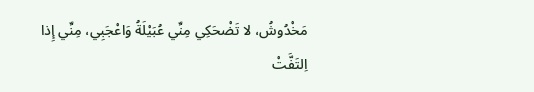مَخْدُوشُ، لا تَضْحَكِي مِنِّي عُبَيْلَةُ وَاعْجَبِي، مِنِّي إِذا اِلتَفَّتْ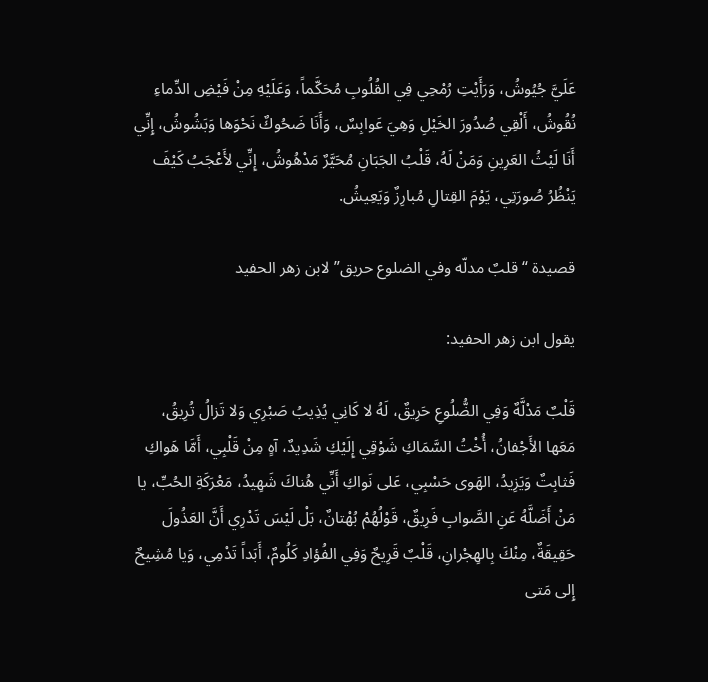عَلَيَّ جُيُوشُ، وَرَأَيْتِ رُمْحِي فِي القُلُوبِ مُحَكَّماً، وَعَلَيْهِ مِنْ فَيْضِ الدِّماءِ نُقُوشُ، أَلْقِي صُدُورَ الخَيْلِ وَهِيَ عَوابِسٌ، وَأَنَا ضَحُوكٌ نَحْوَها وَبَشُوشُ، إِنِّي أَنَا لَيْثُ العَرِينِ وَمَنْ لَهُ، قَلْبُ الجَبَانِ مُحَيَّرٌ مَدْهُوشُ، إِنِّي لأَعْجَبُ كَيْفَ يَنْظُرُ صُورَتِي، يَوْمَ القِتالِ مُبارِزٌ وَيَعِيشُ.

قصيدة “قلبٌ مدلّه وفي الضلوع حريق” لابن زهر الحفيد

يقول ابن زهر الحفيد:

قَلْبٌ مَدْلَّهٌ وَفِي الضُّلُوعِ حَرِيقٌ، لَهُ لا كَانِي يُذِيبُ صَبْرِي وَلا تَزالُ تُرِيقُ، مَعَها الأَجْفانُ، أُخْتُ السَّمَاكِ شَوْقِي إِلَيْكِ شَدِيدٌ، آهٍ مِنْ قَلْبِي، أَمَّا هَواكِ فَثابِتٌ وَيَزِيدُ، الهَوى حَسْبِي، عَلى نَواكِ أَنِّي هُناكَ شَهِيدُ، مَعْرَكَةِ الحُبِّ، يا مَنْ أَضَلَّهُ عَنِ الصَّوابِ فَرِيقٌ، قَوْلُهُمْ بُهْتانٌ، بَلْ لَيْسَ تَدْرِي أَنَّ العَذُولَ حَقِيقَةٌ، مِنْكَ بِالهِجْرانِ، قَلْبٌ قَرِيحٌ وَفِي الفُؤادِ كَلُومٌ، أَبَداً تَدْمِي، وَيا مُشِيحٌ إِلى مَتى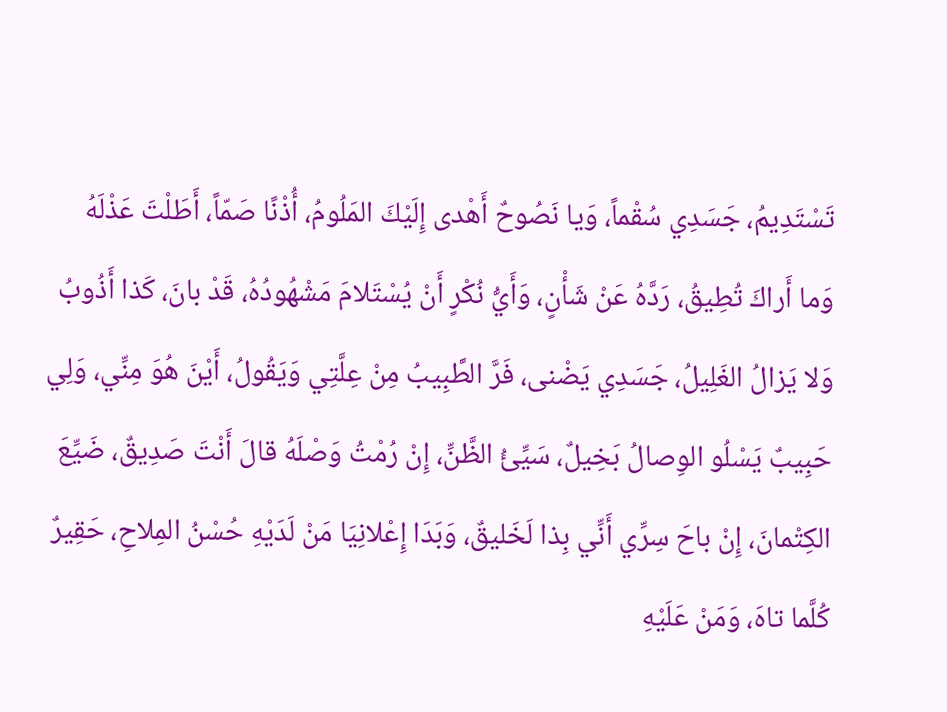تَسْتَدِيمُ، جَسَدِي سُقْماً، وَيا نَصُوحٌ أَهْدى إِلَيْكَ المَلُومُ، أُذْنًا صَمّاً، أَطَلْتَ عَذْلَهُ وَما أَراكَ تُطِيقُ، رَدَّهُ عَنْ شَأْنٍ، وَأَيُّ نُكْرٍ أَنْ يُسْتَلامَ مَشْهُودُهُ، قَدْ بانَ، كَذا أَذُوبُ وَلا يَزالُ الغَلِيلُ، جَسَدِي يَضْنى، فَرَّ الطَّبِيبُ مِنْ عِلَّتِي وَيَقُولُ، أَيْنَ هُوَ مِنِّي، وَلِي حَبِيبٌ يَسْلُو الوِصالُ بَخِيلٌ، سَيِّئُ الظَّنِّ، إِنْ رُمْتُ وَصْلَهُ قالَ أَنْتَ صَدِيقٌ، ضَيِّعَ الكِتْمانَ، إِنْ باحَ سِرِّي أَنِّي بِذا لَخَليقٌ، وَبَدَا إِعْلانِيَا مَنْ لَدَيْهِ حُسْنُ المِلاحِ، حَقِيرٌ كُلَّما تاهَ، وَمَنْ عَلَيْهِ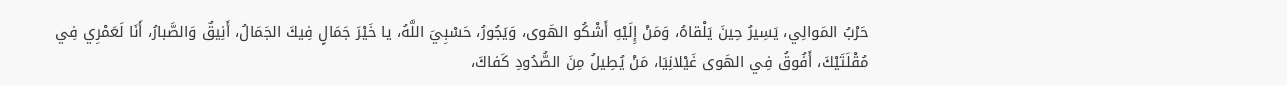حَرْبُ المَوالِي، يَسِيرُ حِينَ يَلْقاهُ، وَمَنْ إِلَيْهِ أَشْكُو الهَوى، وَيَجُورُ، حَسْبِيَ اللَّهُ، يا خَيْرَ جَمَالٍ فِيكَ الجَمَالُ، أَنِيقٌ وَالصَّبارُ، أَنَا لَعَمْرِي فِي مُقْلَتَيْكَ، أَفُوقُ فِي الهَوى غَيْلانِيَا، مَنْ يُطِيلُ مِنَ الصُّدُودِ كَفاكَ،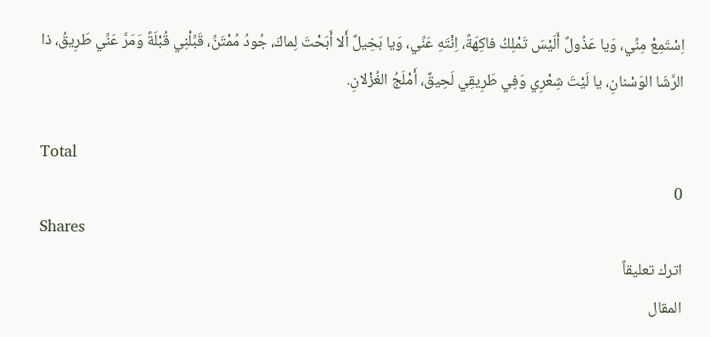اِسْتَمِعْ مِنِّي، وَيا عَذُولٌ أَلَيْسَ تَمْلِكُ فاكِهَةً، اِنْتَهِ عَنِّي، وَيا بَخِيلٌ أَلا أَبَحْتَ لِماكَ، جُودُ مُمْتَنِّ، قَبِّلْنِي قُبْلَةً وَمَرَّ عَنِّي طَرِيقُ، ذا الرَّشَا الوَسْنانِ، يا لَيْتَ شِعْرِي وَفِي طَرِيقِي لَحِيقٌ، أَمْلَجُ الغُزْلانِ.

Total
0
Shares
اترك تعليقاً
المقال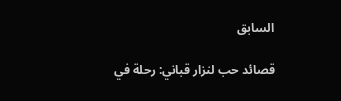السابق

قصائد حب لنزار قباني: رحلة في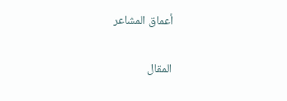أعماق المشاعر

المقال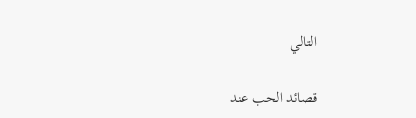التالي

قصائد الحب عند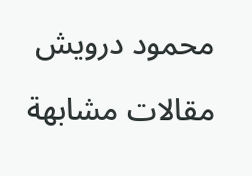محمود درويش

مقالات مشابهة